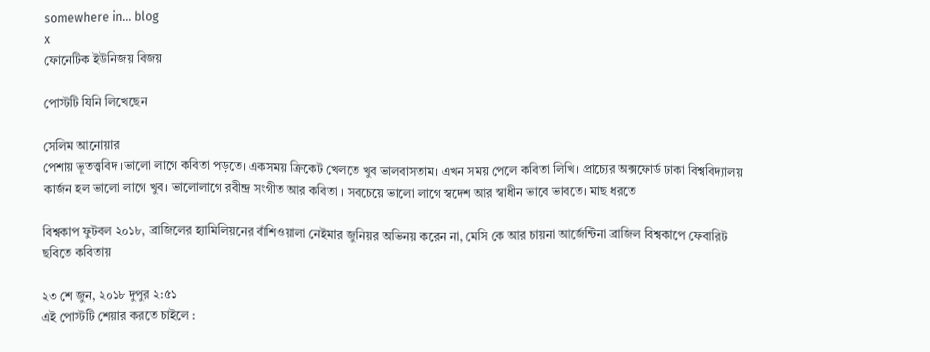somewhere in... blog
x
ফোনেটিক ইউনিজয় বিজয়

পোস্টটি যিনি লিখেছেন

সেলিম আনোয়ার
পেশায় ভূতত্ত্ববিদ ।ভালো লাগে কবিতা পড়তে। একসময় ক্রিকেট খেলতে খুব ভালবাসতাম। এখন সময় পেলে কবিতা লিখি। প্রাচ্যের অক্সফোর্ড ঢাকা বিশ্ববিদ্যালয় কার্জন হল ভালো লাগে খুব। ভালোলাগে রবীন্দ্র সংগীত আর কবিতা । সবচেয়ে ভালো লাগে স্বদেশ আর স্বাধীন ভাবে ভাবতে। মাছ ধরতে

বিশ্বকাপ ফুটবল ২০১৮, ব্রাজিলের হ্যামিলিয়নের বাঁশিওয়ালা নেইমার জুনিয়র অভিনয় করেন না, মেসি কে আর চায়না আর্জেন্টিনা ব্রাজিল বিশ্বকাপে ফেবারিট ছবিতে কবিতায়

২৩ শে জুন, ২০১৮ দুপুর ২:৫১
এই পোস্টটি শেয়ার করতে চাইলে :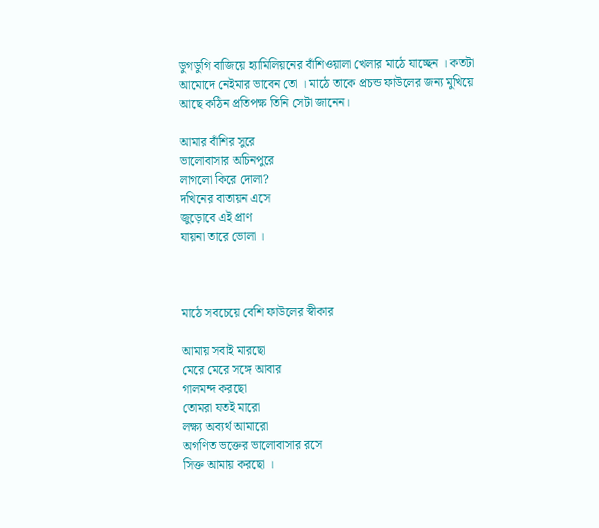ডুগডুগি বাজিয়ে হ্যামিলিয়নের বাঁশিওয়ালা খেলার মাঠে যাচ্ছেন । কতটা আমোদে নেইমার ভাবেন তো । মাঠে তাকে প্রচন্ড ফাউলের জন্য মুখিয়ে আছে কঠিন প্রতিপক্ষ তিনি সেটা জানেন।

আমার বাঁশির সুরে
ভালোবাসার অচিনপুরে
লাগলো কিরে দোলা?
দখিনের বাতায়ন এসে
জুড়োবে এই প্রাণ
যায়না তারে ভোলা ।



মাঠে সবচেয়ে বেশি ফাউলের স্বীকার

আমায় সবাই মারছো
মেরে মেরে সঙ্গে আবার
গালমন্দ করছো
তোমরা যতই মারো
লক্ষ্য অব্যর্থ আমারো
অগণিত ভক্তের ভালোবাসার রসে
সিক্ত আমায় করছো ।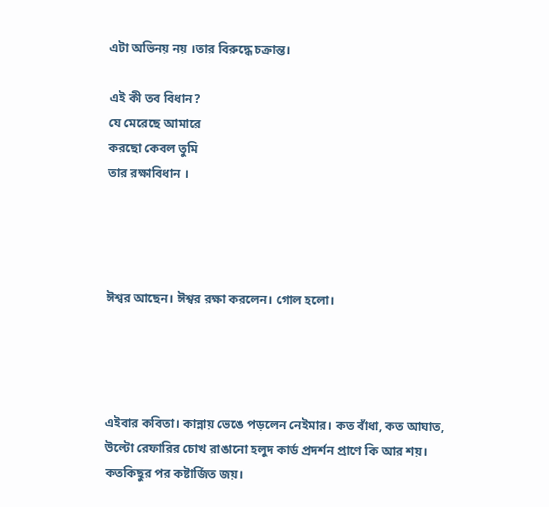এটা অভিনয় নয় ।তার বিরুদ্ধে চক্রান্ত।

এই কী তব বিধান?
যে মেরেছে আমারে
করছো কেবল তুমি
তার রক্ষাবিধান ।




ঈশ্বর আছেন। ঈশ্বর রক্ষা করলেন। গোল হলো।




এইবার কবিতা। কান্নায় ভেঙে পড়লেন নেইমার। কত বাঁধা, কত আঘাত, উল্টো রেফারির চোখ রাঙানো হলুদ কার্ড প্রদর্শন প্রাণে কি আর শয়। কতকিছুর পর কষ্টার্জিত জয়।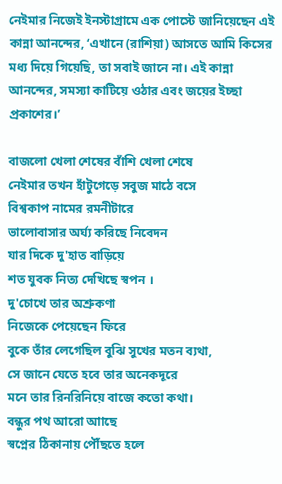নেইমার নিজেই ইনস্টাগ্রামে এক পোস্টে জানিয়েছেন এই কান্না আনন্দের, ‘এখানে (রাশিয়া) আসতে আমি কিসের মধ্য দিয়ে গিয়েছি, তা সবাই জানে না। এই কান্না আনন্দের, সমস্যা কাটিয়ে ওঠার এবং জয়ের ইচ্ছা প্রকাশের।’

বাজলো খেলা শেষের বাঁশি খেলা শেষে
নেইমার তখন হাঁটুগেড়ে সবুজ মাঠে বসে
বিশ্বকাপ নামের রমনীটারে
ভালোবাসার অর্ঘ্য করিছে নিবেদন
যার দিকে দু'হাত বাড়িয়ে
শত যুবক নিত্য দেখিছে স্বপন ।
দু'চোখে তার অশ্রুকণা
নিজেকে পেয়েছেন ফিরে
বুকে তাঁর লেগেছিল বুঝি সুখের মতন ব্যথা,
সে জানে যেতে হবে তার অনেকদূরে
মনে তার রিনরিনিয়ে বাজে কতো কথা।
বন্ধুর পথ আরো আাছে
স্বপ্নের ঠিকানায় পৌঁছতে হলে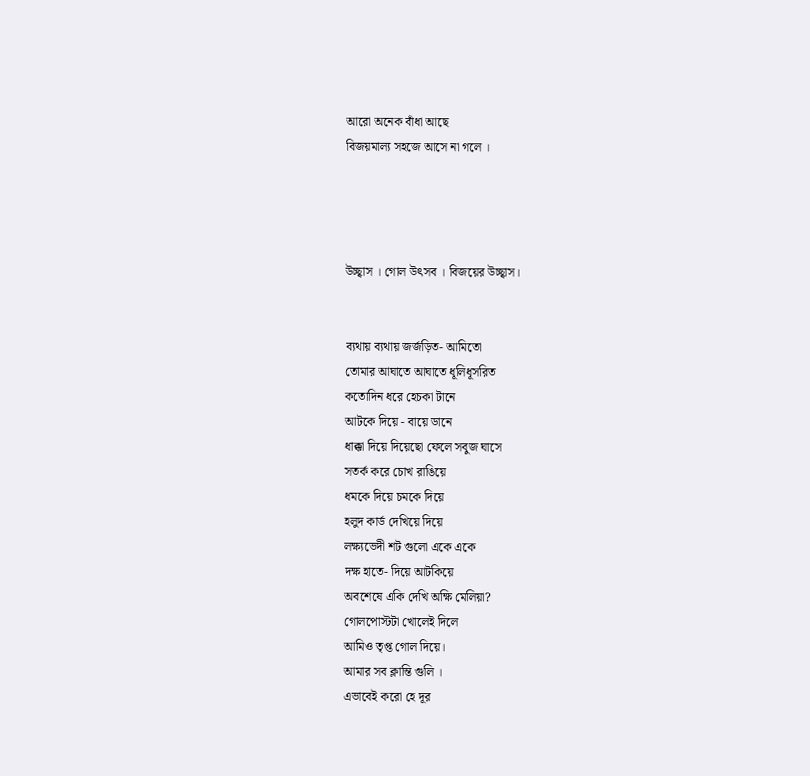আরো অনেক বাঁধা আছে
বিজয়মাল্য সহজে আসে না গলে ।




উচ্ছ্বাস । গোল উৎসব । বিজয়ের উচ্ছ্বাস।


ব্যথায় ব্যথায় জর্জড়িত- আমিতো
তোমার আঘাতে আঘাতে ধূলিধূসরিত
কতোদিন ধরে হেচকা টানে
আটকে দিয়ে - বায়ে ডানে
ধাক্কা দিয়ে দিয়েছো ফেলে সবুজ ঘাসে
সতর্ক করে চোখ রাঙিয়ে
ধমকে দিয়ে চমকে দিয়ে
হলুদ কার্ড দেখিয়ে দিয়ে
লক্ষ্যভেদী শট গুলো একে একে
দক্ষ হাতে- দিয়ে আটকিয়ে
অবশেষে একি দেখি অক্ষি মেলিয়া?
গোলপোস্টটা খোলেই দিলে
আমিও তৃপ্ত গোল দিয়ে।
আমার সব ক্লান্তি গুলি ।
এভাবেই করো হে দূর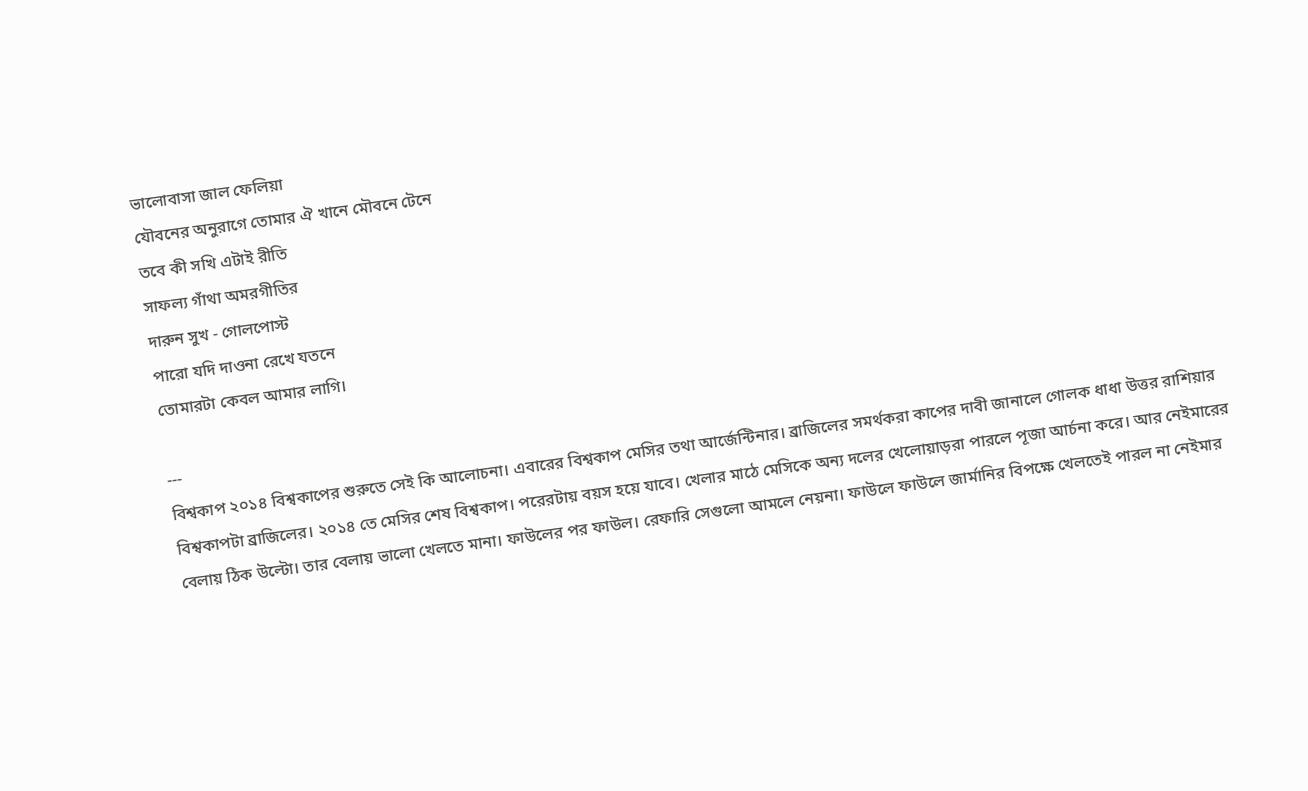ভালোবাসা জাল ফেলিয়া
যৌবনের অনুরাগে তোমার ঐ খানে মৌবনে টেনে
তবে কী সখি এটাই রীতি
সাফল্য গাঁথা অমরগীতির
দারুন সুখ - গোলপোস্ট
পারো যদি দাওনা রেখে যতনে
তোমারটা কেবল আমার লাগি।

---
বিশ্বকাপ ২০১৪ বিশ্বকাপের শুরুতে সেই কি আলোচনা। এবারের বিশ্বকাপ মেসির তথা আর্জেন্টিনার। ব্রাজিলের সমর্থকরা কাপের দাবী জানালে গোলক ধাধা উত্তর রাশিয়ার বিশ্বকাপটা ব্রাজিলের। ২০১৪ তে মেসির শেষ বিশ্বকাপ। পরেরটায় বয়স হয়ে যাবে। খেলার মাঠে মেসিকে অন্য দলের খেলোয়াড়রা পারলে পূজা আর্চনা করে। আর নেইমারের বেলায় ঠিক উল্টো। তার বেলায় ভালো খেলতে মানা। ফাউলের পর ফাউল। রেফারি সেগুলো আমলে নেয়না। ফাউলে ফাউলে জার্মানির বিপক্ষে খেলতেই পারল না নেইমার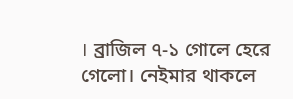। ব্রাজিল ৭-১ গোলে হেরে গেলো। নেইমার থাকলে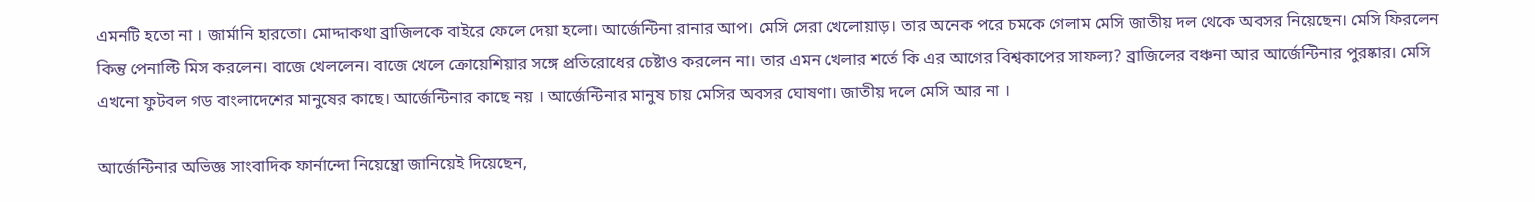এমনটি হতো না । জার্মানি হারতো। মোদ্দাকথা ব্রাজিলকে বাইরে ফেলে দেয়া হলো। আর্জেন্টিনা রানার আপ। মেসি সেরা খেলোয়াড়। তার অনেক পরে চমকে গেলাম মেসি জাতীয় দল থেকে অবসর নিয়েছেন। মেসি ফিরলেন কিন্তু পেনাল্টি মিস করলেন। বাজে খেললেন। বাজে খেলে ক্রোয়েশিয়ার সঙ্গে প্রতিরোধের চেষ্টাও করলেন না। তার এমন খেলার শর্তে কি এর আগের বিশ্বকাপের সাফল্য? ব্রাজিলের বঞ্চনা আর আর্জেন্টিনার পুরষ্কার। মেসি এখনো ফুটবল গড বাংলাদেশের মানুষের কাছে। আর্জেন্টিনার কাছে নয় । আর্জেন্টিনার মানুষ চায় মেসির অবসর ঘোষণা। জাতীয় দলে মেসি আর না ।

আর্জেন্টিনার অভিজ্ঞ সাংবাদিক ফার্নান্দো নিয়েম্ব্রো জানিয়েই দিয়েছেন,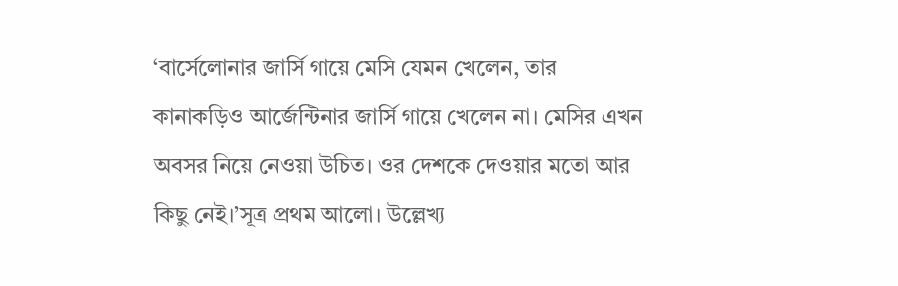‘বার্সেলোনার জার্সি গায়ে মেসি যেমন খেলেন, তার কানাকড়িও আর্জেন্টিনার জার্সি গায়ে খেলেন না। মেসির এখন অবসর নিয়ে নেওয়া উচিত। ওর দেশকে দেওয়ার মতো আর কিছু নেই।’সূত্র প্রথম আলো। উল্লেখ্য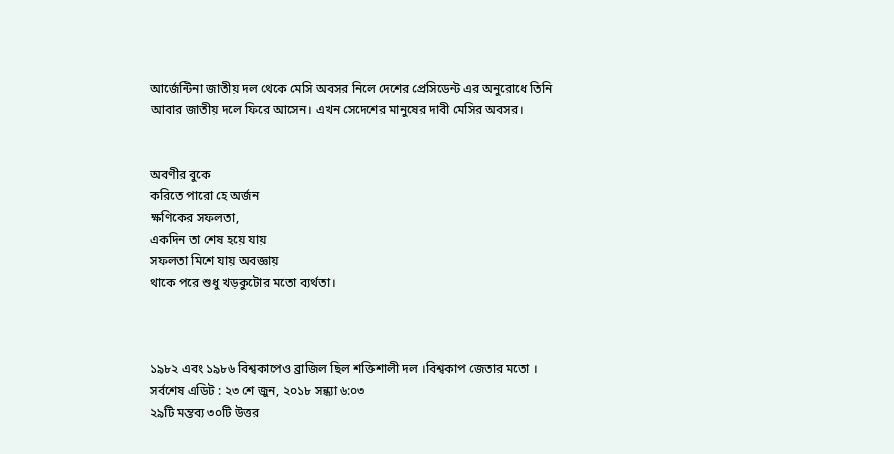আর্জেন্টিনা জাতীয় দল থেকে মেসি অবসর নিলে দেশের প্রেসিডেন্ট এর অনুরোধে তিনি আবার জাতীয় দলে ফিরে আসেন। এখন সেদেশের মানুষের দাবী মেসির অবসর।


অবণীর বুকে
করিতে পারো হে অর্জন
ক্ষণিকের সফলতা,
একদিন তা শেষ হয়ে যায়
সফলতা মিশে যায় অবজ্ঞায়
থাকে পরে শুধু খড়কুটোর মতো ব্যর্থতা।



১৯৮২ এবং ১৯৮৬ বিশ্বকাপেও ব্রাজিল ছিল শক্তিশালী দল ।বিশ্বকাপ জেতার মতো ।
সর্বশেষ এডিট : ২৩ শে জুন, ২০১৮ সন্ধ্যা ৬:০৩
২৯টি মন্তব্য ৩০টি উত্তর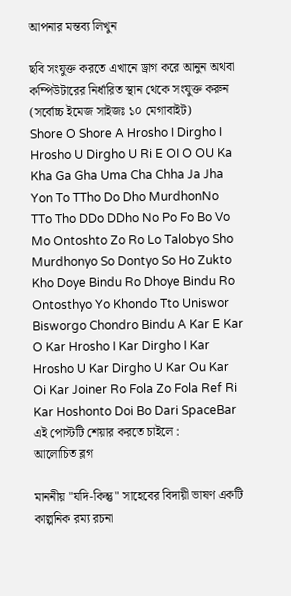আপনার মন্তব্য লিখুন

ছবি সংযুক্ত করতে এখানে ড্রাগ করে আনুন অথবা কম্পিউটারের নির্ধারিত স্থান থেকে সংযুক্ত করুন (সর্বোচ্চ ইমেজ সাইজঃ ১০ মেগাবাইট)
Shore O Shore A Hrosho I Dirgho I Hrosho U Dirgho U Ri E OI O OU Ka Kha Ga Gha Uma Cha Chha Ja Jha Yon To TTho Do Dho MurdhonNo TTo Tho DDo DDho No Po Fo Bo Vo Mo Ontoshto Zo Ro Lo Talobyo Sho Murdhonyo So Dontyo So Ho Zukto Kho Doye Bindu Ro Dhoye Bindu Ro Ontosthyo Yo Khondo Tto Uniswor Bisworgo Chondro Bindu A Kar E Kar O Kar Hrosho I Kar Dirgho I Kar Hrosho U Kar Dirgho U Kar Ou Kar Oi Kar Joiner Ro Fola Zo Fola Ref Ri Kar Hoshonto Doi Bo Dari SpaceBar
এই পোস্টটি শেয়ার করতে চাইলে :
আলোচিত ব্লগ

মাননীয় "যদি-কিন্তু" সাহেবের বিদায়ী ভাষণ একটি কাল্পনিক রম্য রচনা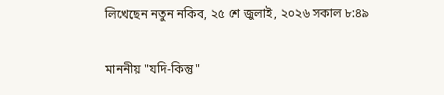লিখেছেন নতুন নকিব, ২৫ শে জুলাই, ২০২৬ সকাল ৮:৪৯

মাননীয় "যদি-কিন্তু"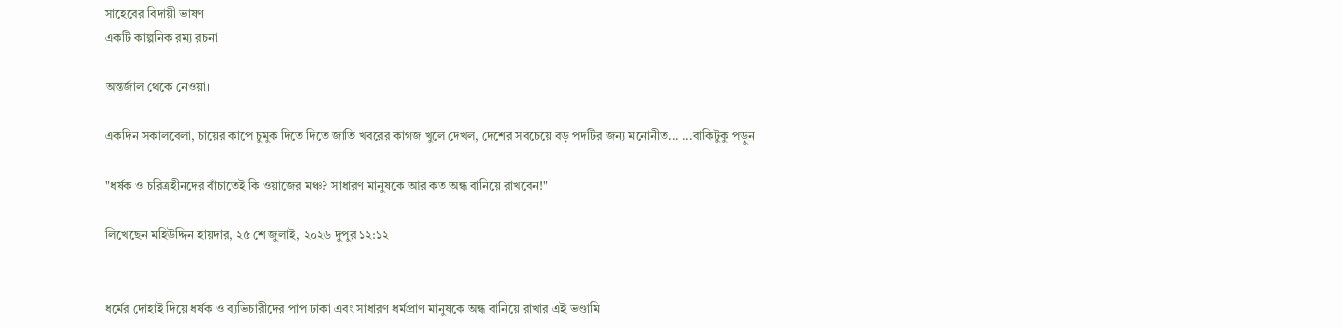সাহেবের বিদায়ী ভাষণ
একটি কাল্পনিক রম্য রচনা

অন্তর্জাল থেকে নেওয়া।

একদিন সকালবেলা, চায়ের কাপে চুমুক দিতে দিতে জাতি খবরের কাগজ খুলে দেখল, দেশের সবচেয়ে বড় পদটির জন্য মনোনীত... ...বাকিটুকু পড়ুন

"ধর্ষক ও চরিত্রহীনদের বাঁচাতেই কি ওয়াজের মঞ্চ? সাধারণ মানুষকে আর কত অন্ধ বানিয়ে রাখবেন!"

লিখেছেন মহিউদ্দিন হায়দার, ২৫ শে জুলাই, ২০২৬ দুপুর ১২:১২


ধর্মের দোহাই দিয়ে ধর্ষক ও ব্যভিচারীদের পাপ ঢাকা এবং সাধারণ ধর্মপ্রাণ মানুষকে অন্ধ বানিয়ে রাখার এই ভণ্ডামি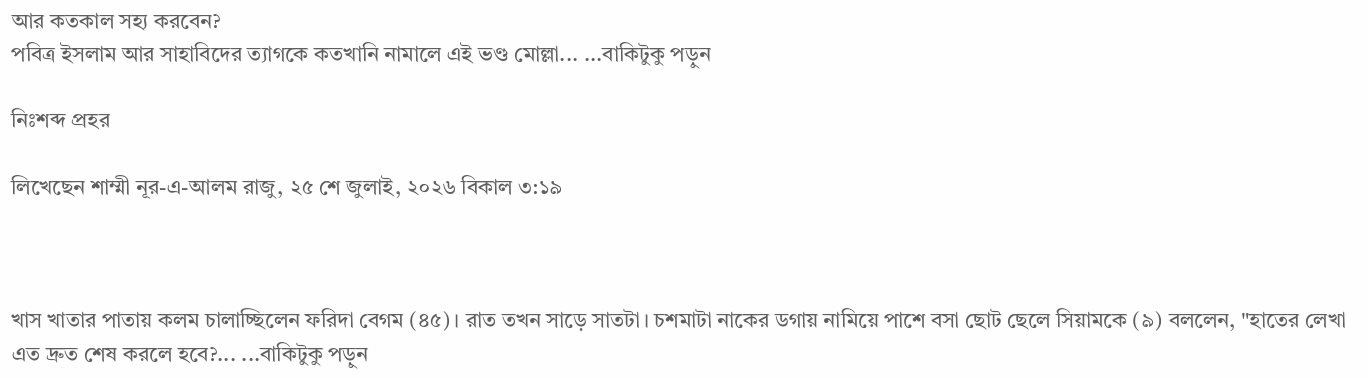আর কতকাল সহ্য করবেন?
পবিত্র ইসলাম আর সাহাবিদের ত্যাগকে কতখানি নামালে এই ভণ্ড মোল্লা... ...বাকিটুকু পড়ুন

নিঃশব্দ প্রহর

লিখেছেন শাম্মী নূর-এ-আলম রাজু, ২৫ শে জুলাই, ২০২৬ বিকাল ৩:১৯



খাস খাতার পাতায় কলম চালাচ্ছিলেন ফরিদা বেগম (৪৫)। রাত তখন সাড়ে সাতটা। চশমাটা নাকের ডগায় নামিয়ে পাশে বসা ছোট ছেলে সিয়ামকে (৯) বললেন, "হাতের লেখা এত দ্রুত শেষ করলে হবে?... ...বাকিটুকু পড়ুন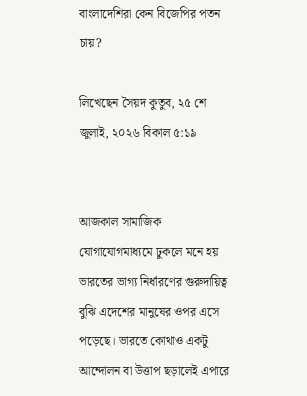বাংলাদেশিরা কেন বিজেপির পতন চায়?

লিখেছেন সৈয়দ কুতুব, ২৫ শে জুলাই, ২০২৬ বিকাল ৫:১৯


আজকাল সামাজিক যোগাযোগমাধ্যমে ঢুকলে মনে হয় ভারতের ভাগ্য নির্ধারণের গুরুদায়িত্ব বুঝি এদেশের মানুষের ওপর এসে পড়েছে। ভারতে কোথাও একটু আন্দোলন বা উত্তাপ ছড়ালেই এপারে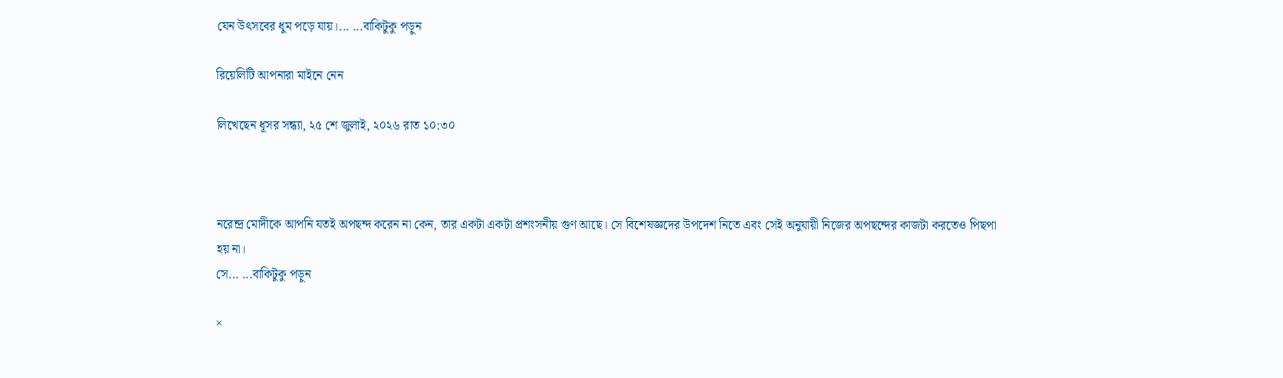যেন উৎসবের ধুম পড়ে যায়।... ...বাকিটুকু পড়ুন

রিয়েলিটি আপনারা মাইনে নেন

লিখেছেন ধূসর সন্ধ্যা, ২৫ শে জুলাই, ২০২৬ রাত ১০:৩০



নরেন্দ্র মোদীকে আপনি যতই অপছন্দ করেন না কেন, তার একটা একটা প্রশংসনীয় গুণ আছে। সে বিশেষজ্ঞদের উপদেশ নিতে এবং সেই অনুযায়ী নিজের অপছন্দের কাজটা করতেও পিছপা হয় না।
সে... ...বাকিটুকু পড়ুন

×